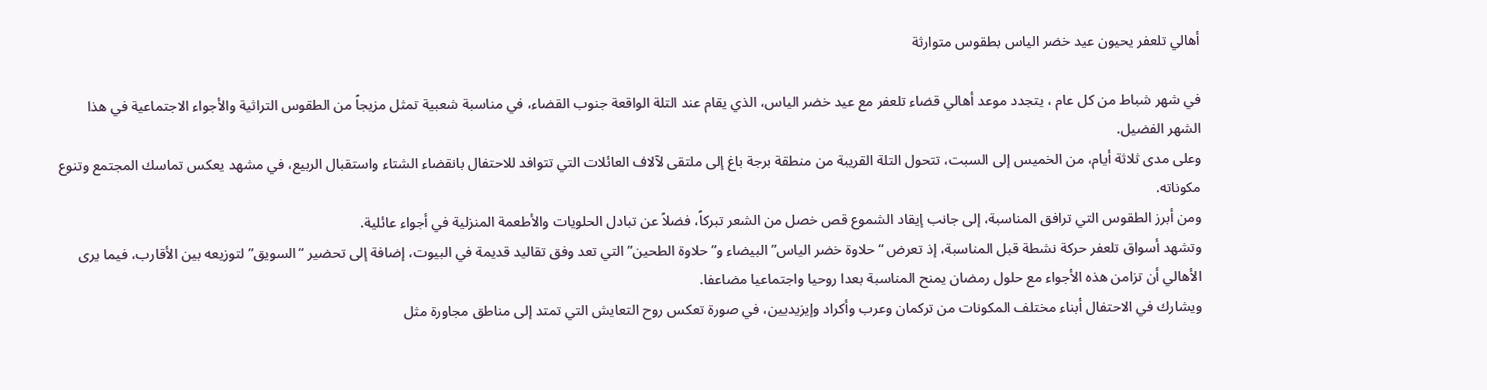أهالي تلعفر يحيون عيد خضر الياس بطقوس متوارثة

في شهر شباط من كل عام ، يتجدد موعد أهالي قضاء تلعفر مع عيد خضر الياس، الذي يقام عند التلة الواقعة جنوب القضاء، في مناسبة شعبية تمثل مزيجاً من الطقوس التراثية والأجواء الاجتماعية في هذا الشهر الفضيل.
وعلى مدى ثلاثة أيام، من الخميس إلى السبت، تتحول التلة القريبة من منطقة برجة باغ إلى ملتقى لآلاف العائلات التي تتوافد للاحتفال بانقضاء الشتاء واستقبال الربيع، في مشهد يعكس تماسك المجتمع وتنوع مكوناته.
ومن أبرز الطقوس التي ترافق المناسبة، إلى جانب إيقاد الشموع قص خصل من الشعر تبركاً، فضلاً عن تبادل الحلويات والأطعمة المنزلية في أجواء عائلية.
وتشهد أسواق تلعفر حركة نشطة قبل المناسبة، إذ تعرض “حلاوة خضر الياس” البيضاء و”حلاوة الطحين” التي تعد وفق تقاليد قديمة في البيوت، إضافة إلى تحضير “السويق” لتوزيعه بين الأقارب، فيما يرى الأهالي أن تزامن هذه الأجواء مع حلول رمضان يمنح المناسبة بعدا روحيا واجتماعيا مضاعفا.
ويشارك في الاحتفال أبناء مختلف المكونات من تركمان وعرب وأكراد وإيزيديين، في صورة تعكس روح التعايش التي تمتد إلى مناطق مجاورة مثل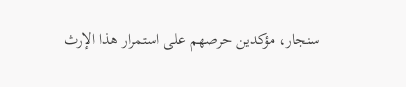سنجار، مؤكدين حرصهم على استمرار هذا الإرث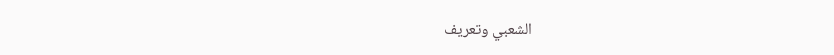الشعبي وتعريف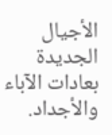الأجيال الجديدة بعادات الآباء والأجداد.